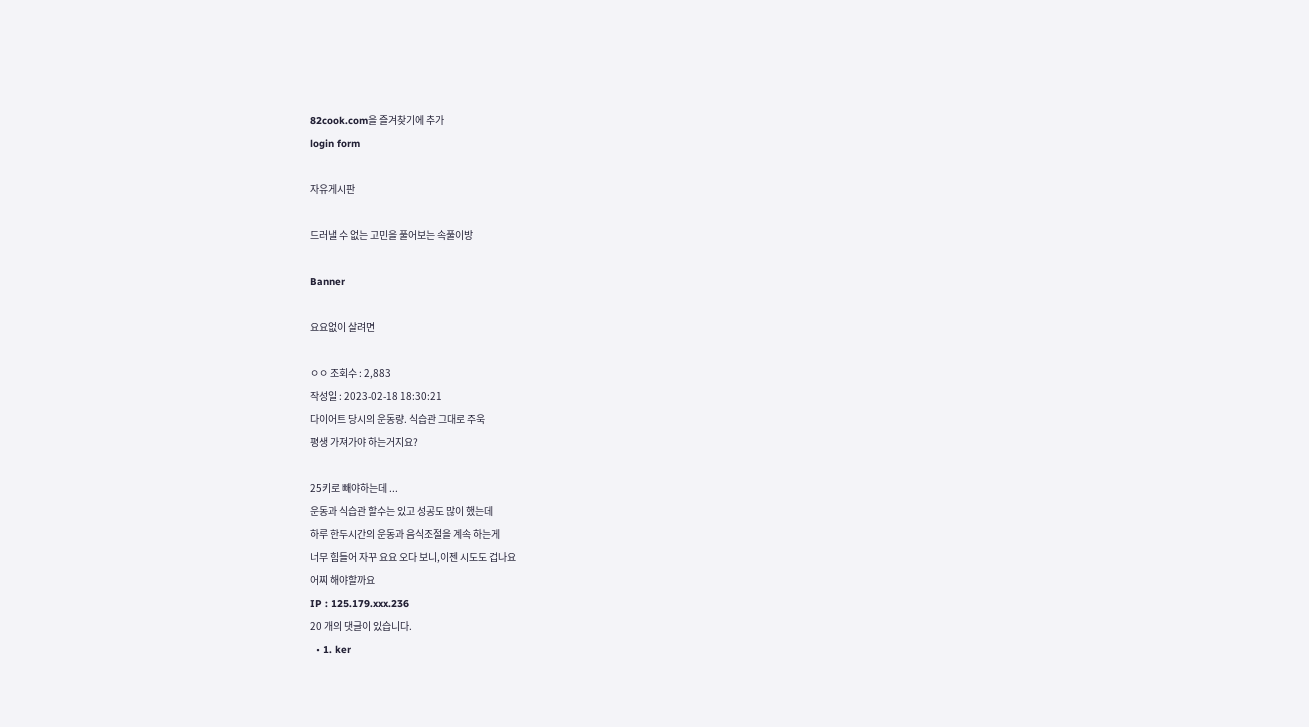82cook.com을 즐겨찾기에 추가
login form

자유게시판

드러낼 수 없는 고민을 풀어보는 속풀이방

Banner

요요없이 살려면

ㅇㅇ 조회수 : 2,883
작성일 : 2023-02-18 18:30:21
다이어트 당시의 운동량. 식습관 그대로 주욱
평생 가져가야 하는거지요?

25키로 빼야하는데 ...
운동과 식습관 할수는 있고 성공도 많이 했는데
하루 한두시간의 운동과 음식조절을 계속 하는게
너무 힘들어 자꾸 요요 오다 보니,이젠 시도도 겁나요
어찌 해야할까요
IP : 125.179.xxx.236
20 개의 댓글이 있습니다.
  • 1. ker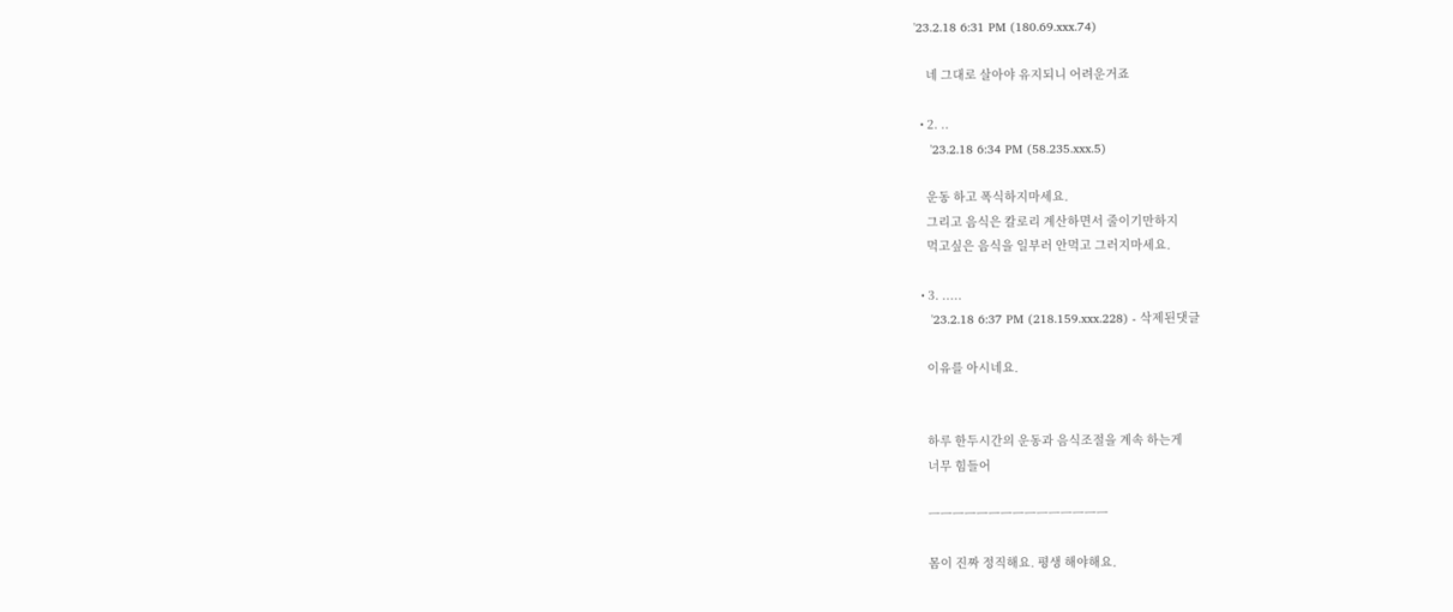'23.2.18 6:31 PM (180.69.xxx.74)

    네 그대로 살아야 유지되니 어려운거죠

  • 2. ..
    '23.2.18 6:34 PM (58.235.xxx.5)

    운동 하고 폭식하지마세요.
    그리고 음식은 칼로리 계산하면서 줄이기만하지
    먹고싶은 음식을 일부러 안먹고 그러지마세요.

  • 3. .....
    '23.2.18 6:37 PM (218.159.xxx.228) - 삭제된댓글

    이유를 아시네요.


    하루 한두시간의 운동과 음식조절을 계속 하는게
    너무 힘들어

    ㅡㅡㅡㅡㅡㅡㅡㅡㅡㅡㅡㅡㅡㅡㅡ

    몸이 진짜 정직해요. 평생 해야해요.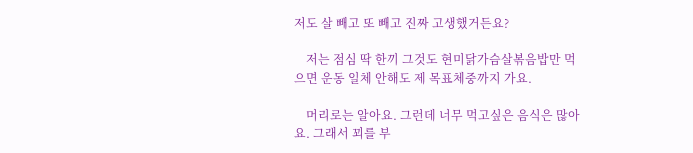저도 살 빼고 또 빼고 진짜 고생했거든요?

    저는 점심 딱 한끼 그것도 현미닭가슴살볶음밥만 먹으면 운동 일체 안해도 제 목표체중까지 가요.

    머리로는 알아요. 그런데 너무 먹고싶은 음식은 많아요. 그래서 꾀를 부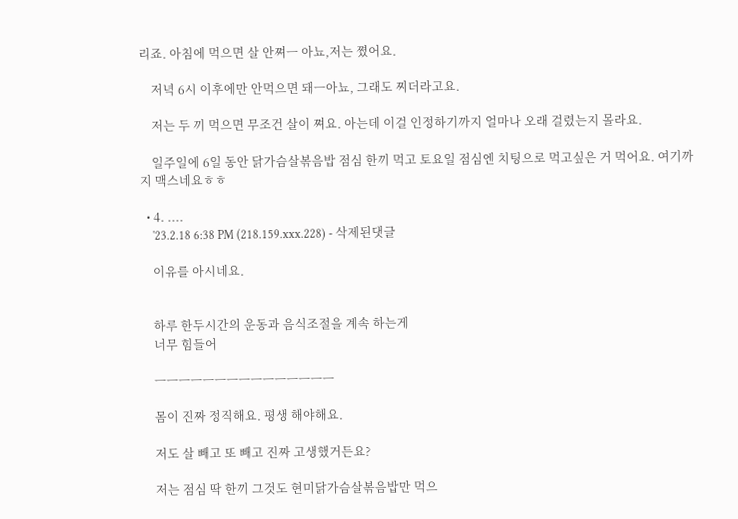리죠. 아침에 먹으면 살 안쪄ㅡ 아뇨,저는 쪘어요.

    저녁 6시 이후에만 안먹으면 돼ㅡ아뇨, 그래도 찌더라고요.

    저는 두 끼 먹으면 무조건 살이 쪄요. 아는데 이걸 인정하기까지 얼마나 오래 걸렸는지 몰라요.

    일주일에 6일 동안 닭가슴살볶음밥 점심 한끼 먹고 토요일 점심엔 치팅으로 먹고싶은 거 먹어요. 여기까지 맥스네요ㅎㅎ

  • 4. ....
    '23.2.18 6:38 PM (218.159.xxx.228) - 삭제된댓글

    이유를 아시네요.


    하루 한두시간의 운동과 음식조절을 계속 하는게
    너무 힘들어

    ㅡㅡㅡㅡㅡㅡㅡㅡㅡㅡㅡㅡㅡㅡㅡ

    몸이 진짜 정직해요. 평생 해야해요.

    저도 살 빼고 또 빼고 진짜 고생했거든요?

    저는 점심 딱 한끼 그것도 현미닭가슴살볶음밥만 먹으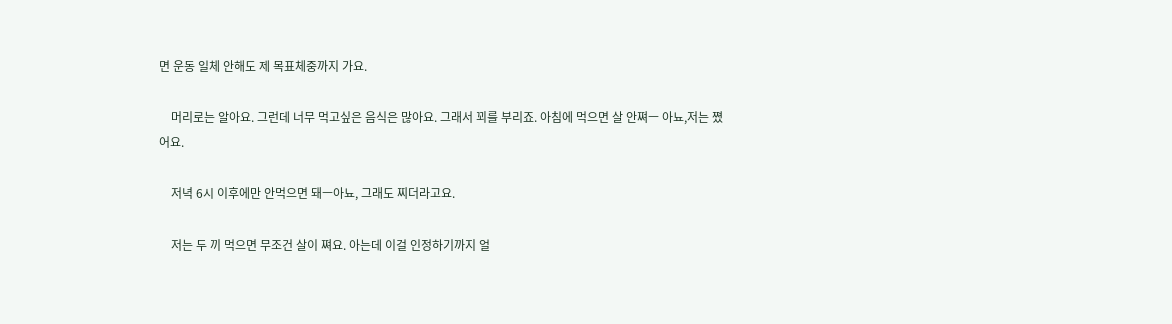면 운동 일체 안해도 제 목표체중까지 가요.

    머리로는 알아요. 그런데 너무 먹고싶은 음식은 많아요. 그래서 꾀를 부리죠. 아침에 먹으면 살 안쪄ㅡ 아뇨,저는 쪘어요.

    저녁 6시 이후에만 안먹으면 돼ㅡ아뇨, 그래도 찌더라고요.

    저는 두 끼 먹으면 무조건 살이 쪄요. 아는데 이걸 인정하기까지 얼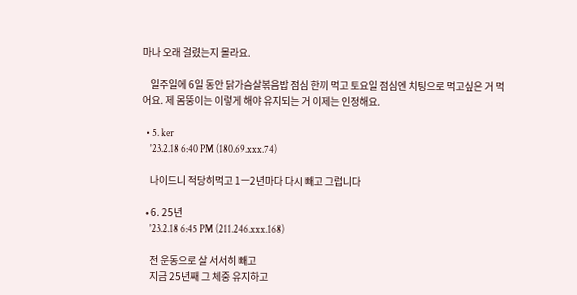마나 오래 걸렸는지 몰라요.

    일주일에 6일 동안 닭가슴살볶음밥 점심 한끼 먹고 토요일 점심엔 치팅으로 먹고싶은 거 먹어요. 제 몸뚱이는 이렇게 해야 유지되는 거 이제는 인정해요.

  • 5. ker
    '23.2.18 6:40 PM (180.69.xxx.74)

    나이드니 적당히먹고 1ㅡ2년마다 다시 빼고 그럽니다

  • 6. 25년
    '23.2.18 6:45 PM (211.246.xxx.168)

    전 운동으로 살 서서히 빼고
    지금 25년째 그 체중 유지하고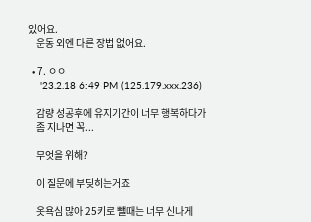있어요.
    운동 외엔 다른 장법 없어요.

  • 7. ㅇㅇ
    '23.2.18 6:49 PM (125.179.xxx.236)

    감량 성공후에 유지기간이 너무 행복하다가
    좀 지나면 꼭...

    무엇을 위해?

    이 질문에 부딪히는거죠

    옷욕심 많아 25키로 뺄때는 너무 신나게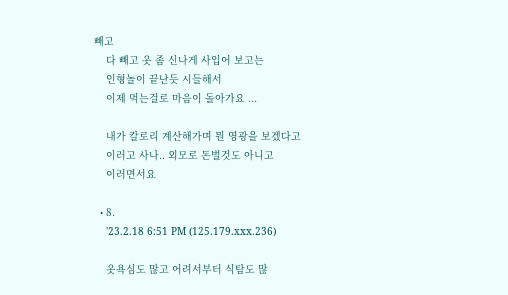빼고
    다 빼고 옷 좀 신나게 사입어 보고는
    인형놀이 끝난듯 시들해서
    이제 먹는걸로 마음이 돌아가요 ...

    내가 칼로리 계산해가며 뭔 영광을 보겠다고
    이러고 사나.. 외모로 돈벌것도 아니고
    이러면서요

  • 8.
    '23.2.18 6:51 PM (125.179.xxx.236)

    옷욕심도 많고 어려서부터 식탐도 많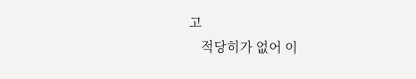고
    적당히가 없어 이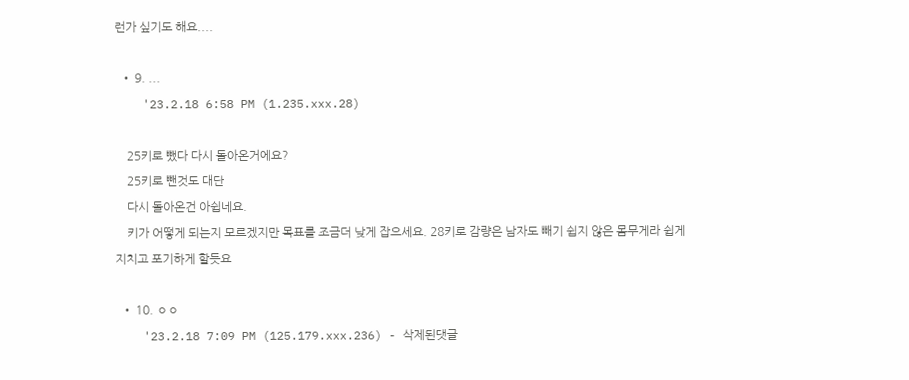런가 싶기도 해요....

  • 9. ...
    '23.2.18 6:58 PM (1.235.xxx.28)

    25키로 뺐다 다시 돌아온거에요?
    25키로 뺀것도 대단
    다시 돌아온건 아쉽네요.
    키가 어떻게 되는지 모르겠지만 목표를 조금더 낮게 잡으세요. 28키로 감량은 남자도 빼기 쉽지 않은 몸무게라 쉽게 지치고 포기하게 할듯요

  • 10. ㅇㅇ
    '23.2.18 7:09 PM (125.179.xxx.236) - 삭제된댓글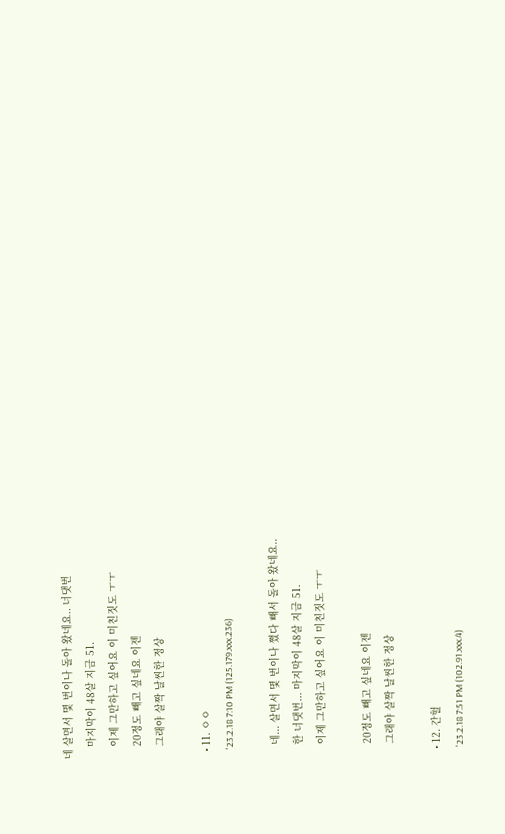네 살면서 몇 번이나 돌아 왔네요.. 너댓번
    마지막이 48살 지금 51.
    이제 그만하고 싶어요 이 미친짓도 ㅜㅜ
    20정도 빼고 싶네요 이젠
    그래야 살짝 날씬한 정상

  • 11. ㅇㅇ
    '23.2.18 7:10 PM (125.179.xxx.236)

    네... 살면서 몇 번이나 쪘다 빼서 돌아 왔네요..
    한 너댓번... 마지막이 48살 지금 51.
    이제 그만하고 싶어요 이 미친짓도 ㅜㅜ

    20정도 빼고 싶네요 이젠
    그래야 살짝 날씬한 정상

  • 12. 간헐
    '23.2.18 7:51 PM (102.91.xxx.4)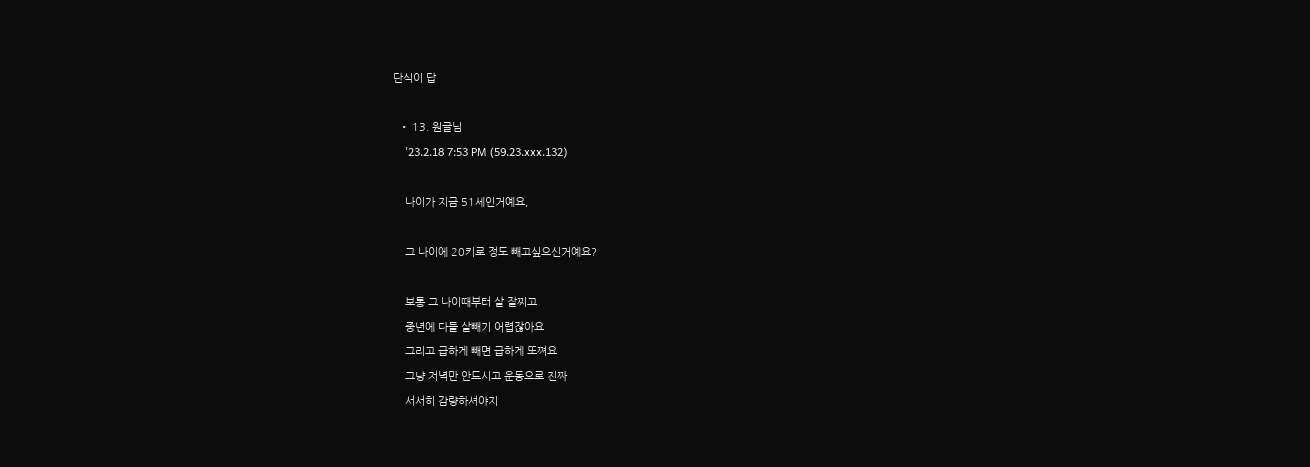단식이 답

  • 13. 원글님
    '23.2.18 7:53 PM (59.23.xxx.132)

    나이가 지금 51세인거예요,

    그 나이에 20키로 정도 빼고싶으신거예요?

    보통 그 나이때부터 살 잘찌고
    중년에 다들 살빼기 어렵잖아요
    그리고 급하게 빼면 급하게 또쪄요
    그냥 저녁만 안드시고 운동으로 진짜
    서서히 감량하셔야지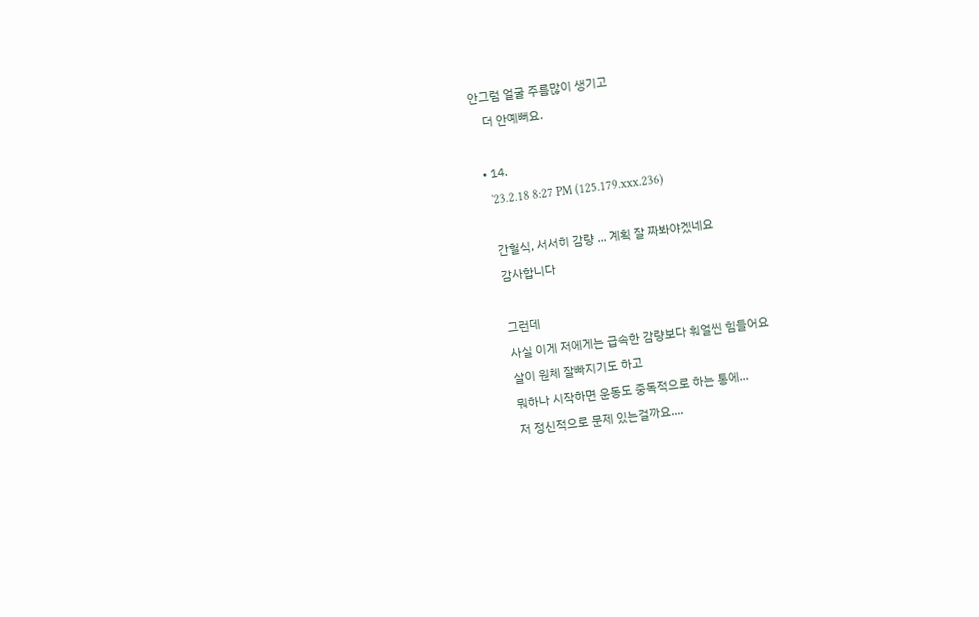안그럼 얼굴 주름많이 생기고
    더 안예뻐요.

  • 14.
    '23.2.18 8:27 PM (125.179.xxx.236)

    간헐식, 서서히 감량 ... 계획 잘 짜봐야겠네요
    감사합니다

    그런데
    사실 이게 저에게는 급속한 감량보다 훠얼씬 힘들어요
    살이 원체 잘빠지기도 하고
    뭐하나 시작하면 운동도 중독적으로 하는 통에...
    저 정신적으로 문제 있는걸까요....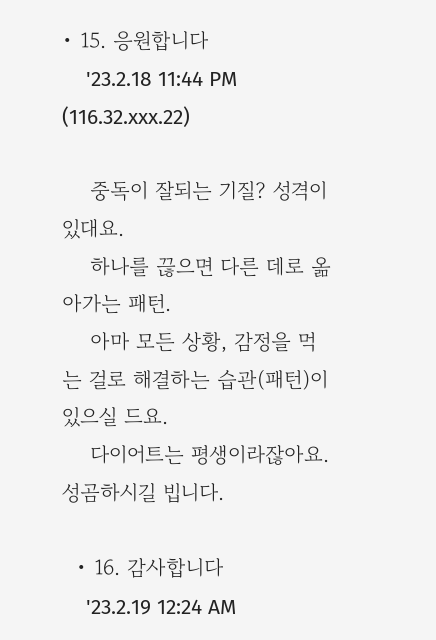• 15. 응원합니다
    '23.2.18 11:44 PM (116.32.xxx.22)

    중독이 잘되는 기질? 성격이 있대요.
    하나를 끊으면 다른 데로 옮아가는 패턴.
    아마 모든 상황, 감정을 먹는 걸로 해결하는 습관(패턴)이 있으실 드요.
    다이어트는 평생이라잖아요. 성곰하시길 빕니다.

  • 16. 감사합니다
    '23.2.19 12:24 AM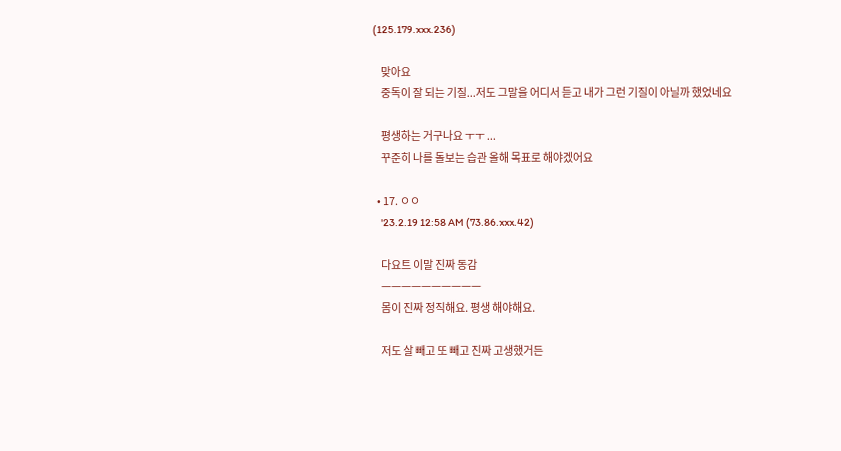(125.179.xxx.236)

    맞아요
    중독이 잘 되는 기질...저도 그말을 어디서 듣고 내가 그런 기질이 아닐까 했었네요

    평생하는 거구나요 ㅜㅜ ...
    꾸준히 나를 돌보는 습관 올해 목표로 해야겠어요

  • 17. ㅇㅇ
    '23.2.19 12:58 AM (73.86.xxx.42)

    다요트 이말 진짜 동감
    ㅡㅡㅡㅡㅡㅡㅡㅡㅡㅡ
    몸이 진짜 정직해요. 평생 해야해요.

    저도 살 빼고 또 빼고 진짜 고생했거든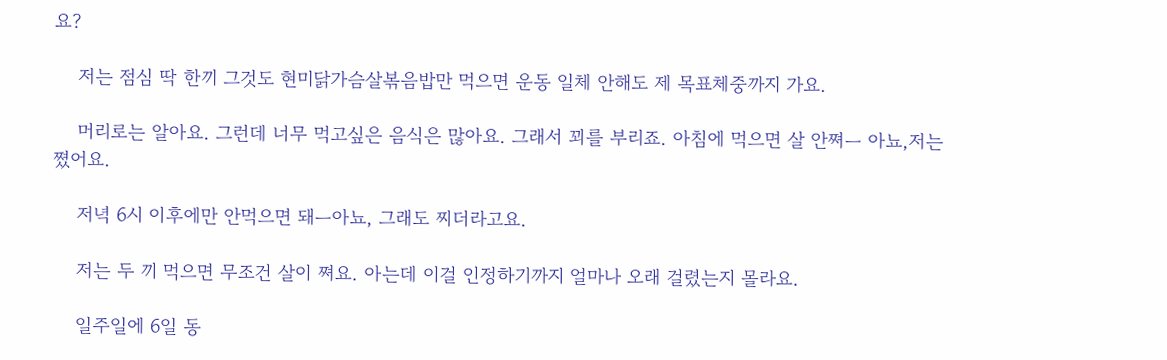요?

    저는 점심 딱 한끼 그것도 현미닭가슴살볶음밥만 먹으면 운동 일체 안해도 제 목표체중까지 가요.

    머리로는 알아요. 그런데 너무 먹고싶은 음식은 많아요. 그래서 꾀를 부리죠. 아침에 먹으면 살 안쪄ㅡ 아뇨,저는 쪘어요.

    저녁 6시 이후에만 안먹으면 돼ㅡ아뇨, 그래도 찌더라고요.

    저는 두 끼 먹으면 무조건 살이 쪄요. 아는데 이걸 인정하기까지 얼마나 오래 걸렸는지 몰라요.

    일주일에 6일 동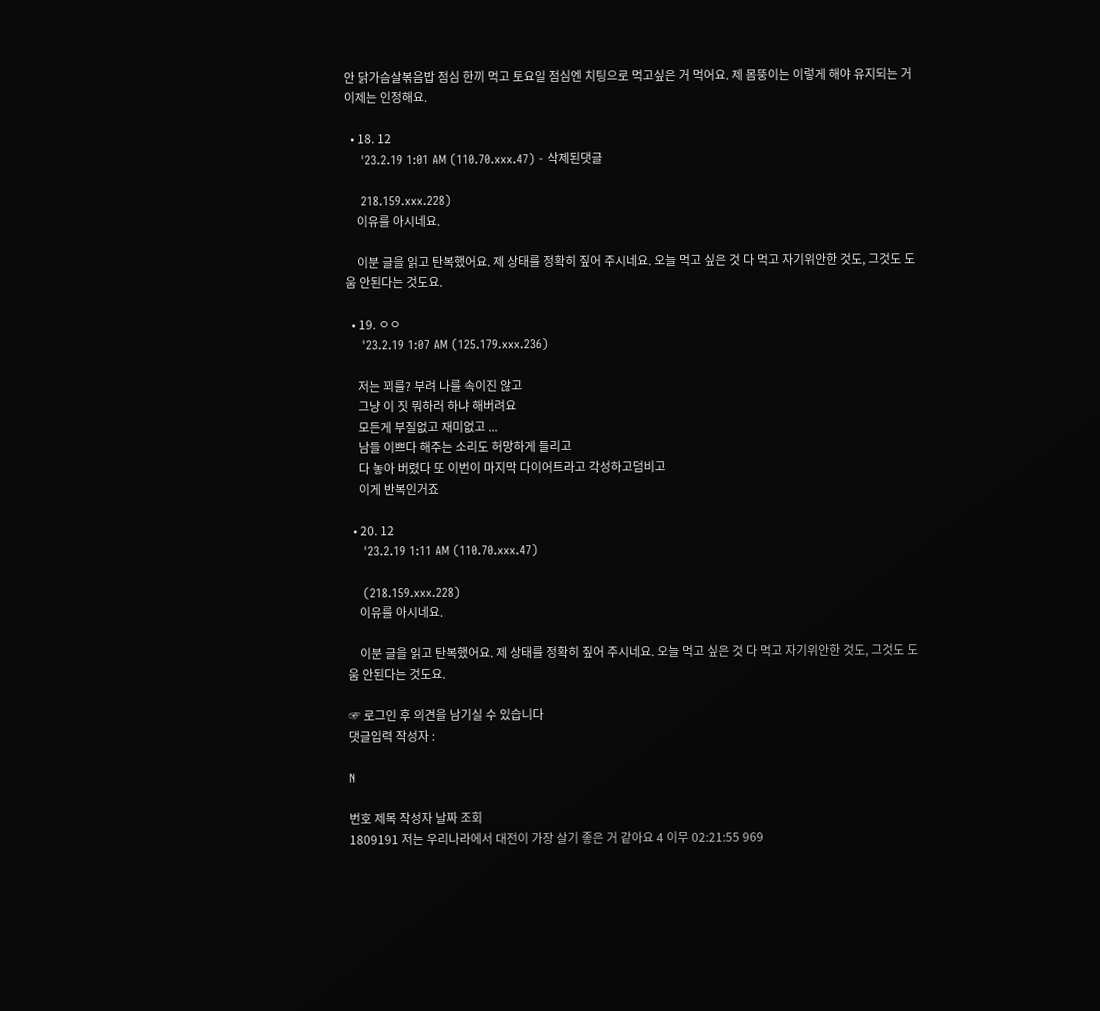안 닭가슴살볶음밥 점심 한끼 먹고 토요일 점심엔 치팅으로 먹고싶은 거 먹어요. 제 몸뚱이는 이렇게 해야 유지되는 거 이제는 인정해요.

  • 18. 12
    '23.2.19 1:01 AM (110.70.xxx.47) - 삭제된댓글

    218.159.xxx.228)
    이유를 아시네요.

    이분 글을 읽고 탄복했어요. 제 상태를 정확히 짚어 주시네요. 오늘 먹고 싶은 것 다 먹고 자기위안한 것도, 그것도 도움 안된다는 것도요.

  • 19. ㅇㅇ
    '23.2.19 1:07 AM (125.179.xxx.236)

    저는 꾀를? 부려 나를 속이진 않고
    그냥 이 짓 뭐하러 하냐 해버려요
    모든게 부질없고 재미없고 ...
    남들 이쁘다 해주는 소리도 허망하게 들리고
    다 놓아 버렸다 또 이번이 마지막 다이어트라고 각성하고덤비고
    이게 반복인거죠

  • 20. 12
    '23.2.19 1:11 AM (110.70.xxx.47)

    (218.159.xxx.228)
    이유를 아시네요.

    이분 글을 읽고 탄복했어요. 제 상태를 정확히 짚어 주시네요. 오늘 먹고 싶은 것 다 먹고 자기위안한 것도, 그것도 도움 안된다는 것도요.

☞ 로그인 후 의견을 남기실 수 있습니다
댓글입력 작성자 :

N

번호 제목 작성자 날짜 조회
1809191 저는 우리나라에서 대전이 가장 살기 좋은 거 같아요 4 이무 02:21:55 969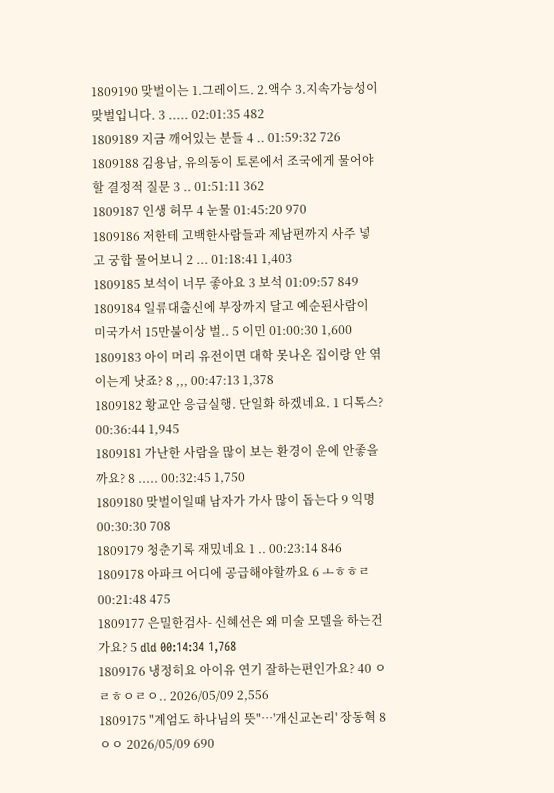1809190 맞벌이는 1.그레이드. 2.액수 3.지속가능성이 맞벌입니다. 3 ..... 02:01:35 482
1809189 지금 깨어있는 분들 4 .. 01:59:32 726
1809188 김용남, 유의동이 토론에서 조국에게 물어야 할 결정적 질문 3 .. 01:51:11 362
1809187 인생 허무 4 눈물 01:45:20 970
1809186 저한테 고백한사람들과 제남편까지 사주 넣고 궁합 물어보니 2 ... 01:18:41 1,403
1809185 보석이 너무 좋아요 3 보석 01:09:57 849
1809184 일류대출신에 부장까지 달고 예순된사람이 미국가서 15만불이상 벌.. 5 이민 01:00:30 1,600
1809183 아이 머리 유전이면 대학 못나온 집이랑 안 엮이는게 낫죠? 8 ,,, 00:47:13 1,378
1809182 황교안 응급실행. 단일화 하겠네요. 1 디톡스? 00:36:44 1,945
1809181 가난한 사람을 많이 보는 환경이 운에 안좋을까요? 8 ..... 00:32:45 1,750
1809180 맞벌이일때 남자가 가사 많이 돕는다 9 익명 00:30:30 708
1809179 청춘기록 재밌네요 1 .. 00:23:14 846
1809178 아파크 어디에 공급해야할까요 6 ㅗㅎㅎㄹ 00:21:48 475
1809177 은밀한검사- 신혜선은 왜 미술 모델을 하는건가요? 5 dld 00:14:34 1,768
1809176 냉정히요 아이유 연기 잘하는편인가요? 40 ㅇㄹㅎㅇㄹㅇ.. 2026/05/09 2,556
1809175 "계엄도 하나님의 뜻"…'개신교논리' 장동혁 8 ㅇㅇ 2026/05/09 690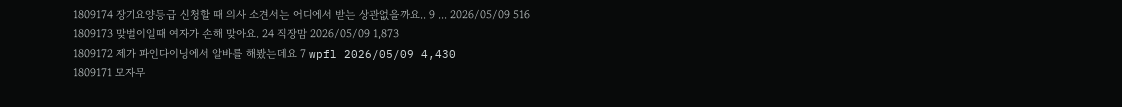1809174 장기요양등급 신청할 때 의사 소견서는 어디에서 받는 상관없을까요.. 9 ... 2026/05/09 516
1809173 맞벌이일때 여자가 손해 맞아요. 24 직장맘 2026/05/09 1,873
1809172 제가 파인다이닝에서 알바를 해봤는데요 7 wpfl 2026/05/09 4,430
1809171 모자무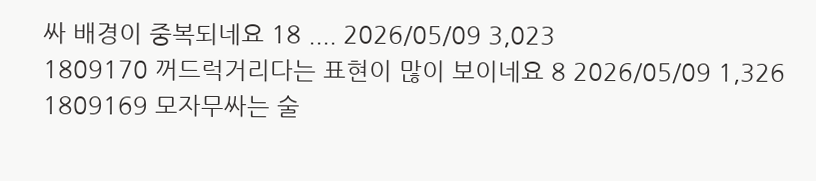싸 배경이 중복되네요 18 .... 2026/05/09 3,023
1809170 꺼드럭거리다는 표현이 많이 보이네요 8 2026/05/09 1,326
1809169 모자무싸는 술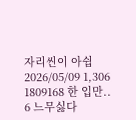자리씬이 아쉽 2026/05/09 1,306
1809168 한 입만.. 6 느무싫다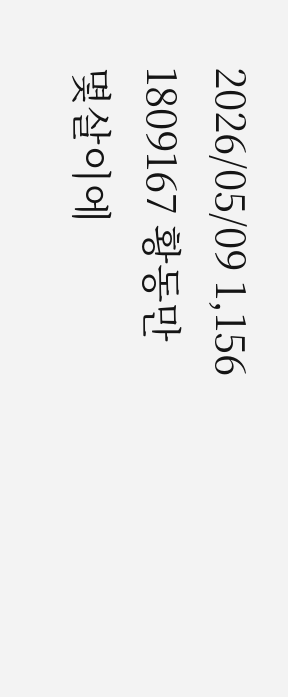2026/05/09 1,156
1809167 황동만 몇살이에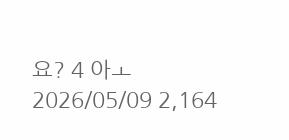요? 4 아ㅗ 2026/05/09 2,164